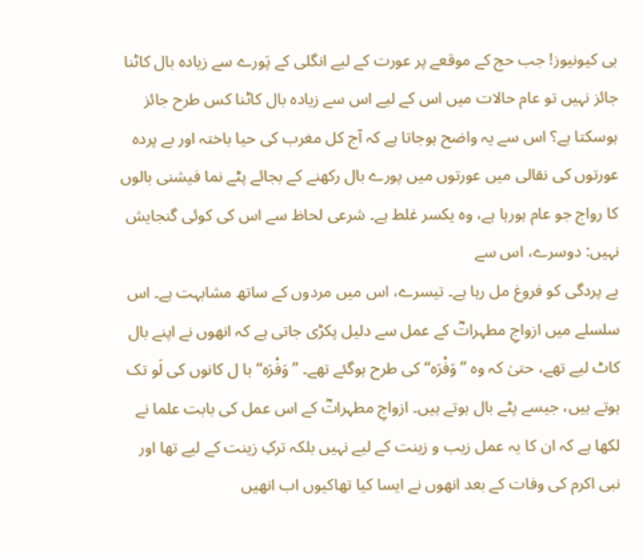بی کیونیوز! جب حج کے موقعے پر عورت کے لیے انگلی کے پَورے سے زیادہ بال کاٹنا جائز نہیں تو عام حالات میں اس کے لیے اس سے زیادہ بال کاٹنا کس طرح جائز ہوسکتا ہے؟ اس سے یہ واضح ہوجاتا ہے کہ آج کل مغرب کی حیا باختہ اور بے پردہ عورتوں کی نقالی میں عورتوں میں پورے بال رکھنے کے بجائے پٹے نما فیشنی بالوں کا رواج جو عام ہورہا ہے، وہ یکسر غلط ہے۔ شرعی لحاظ سے اس کی کوئی گنجایش نہیں: دوسرے، اس سے
بے پردگی کو فروغ مل رہا ہے۔ تیسرے، اس میں مردوں کے ساتھ مشابہت ہے۔ اس سلسلے میں ازواجِ مطہراتؓ کے عمل سے دلیل پکڑی جاتی ہے کہ انھوں نے اپنے بال کاٹ لیے تھے، حتیٰ کہ وہ ’’وَفْرَہ‘‘ کی طرح ہوگئے تھے۔ ’’وَفْرَہ‘‘ با ل کانوں کی لَو تک ہوتے ہیں، جیسے پٹے بال ہوتے ہیں۔ ازواجِ مطہراتؓ کے اس عمل کی بابت علما نے لکھا ہے کہ ان کا یہ عمل زیب و زینت کے لیے نہیں بلکہ ترکِ زینت کے لیے تھا اور نبی اکرم کی وفات کے بعد انھوں نے ایسا کیا تھاکیوں اب انھیں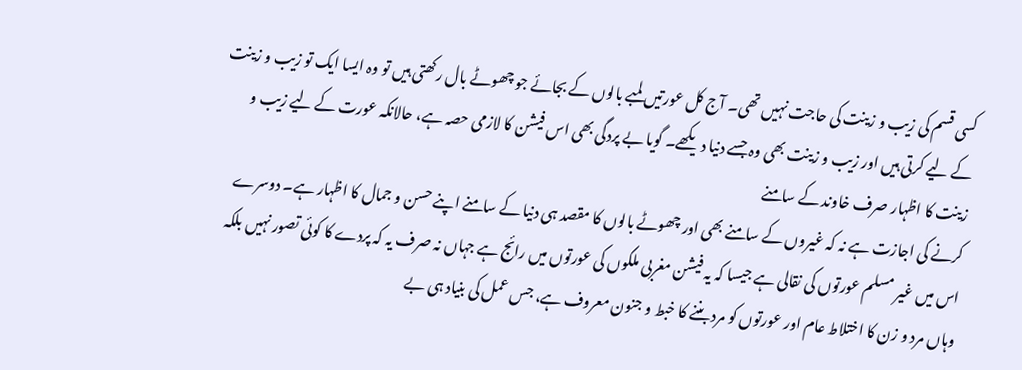کسی قسم کی زیب و زینت کی حاجت نہیں تھی۔ آج کل عورتیں لمبے بالوں کے بجائے جو چھوٹے بال رکھتی ہیں تو وہ ایسا ایک تو زیب و زینت کے لیے کرتی ہیں اور زیب و زینت بھی وہ جسے دنیا دیکھے۔ گویا بے پردگی بھی اس فیشن کا لازمی حصہ ہے، حالانکہ عورت کے لیے زیب و زینت کا اظہار صرف خاوند کے سامنے
کرنے کی اجازت ہے نہ کہ غیروں کے سامنے بھی اور چھوٹے بالوں کا مقصد ہی دنیا کے سامنے اپنے حسن و جمال کا اظہار ہے۔ دوسرے اس میں غیر مسلم عورتوں کی نقالی ہے جیسا کہ یہ فیشن مغربی ملکوں کی عورتوں میں رائج ہے جہاں نہ صرف یہ کہ پردے کا کوئی تصور نہیں بلکہ وہاں مرد و زن کا اختلاط عام اور عورتوں کو مرد بننے کا خبط و جنون معروف ہے، جس عمل کی بنیاد ہی بے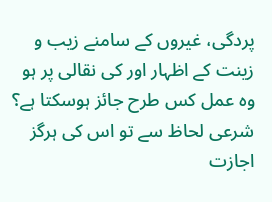پردگی، غیروں کے سامنے زیب و زینت کے اظہار اور کی نقالی پر ہو وہ عمل کس طرح جائز ہوسکتا ہے؟ شرعی لحاظ سے تو اس کی ہرگز اجازت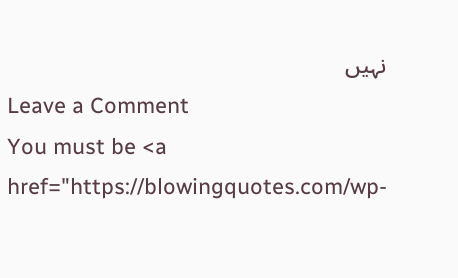نہیں
Leave a Comment
You must be <a href="https://blowingquotes.com/wp-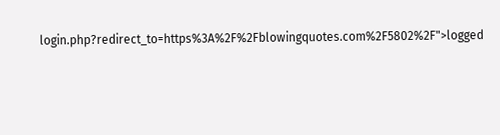login.php?redirect_to=https%3A%2F%2Fblowingquotes.com%2F5802%2F">logged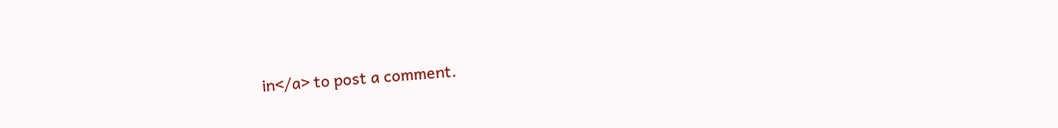in</a> to post a comment.